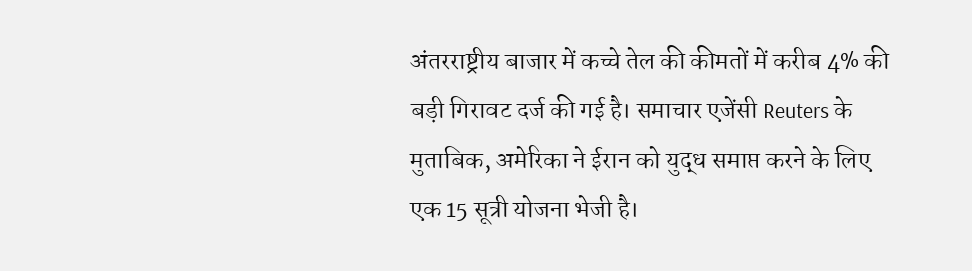अंतरराष्ट्रीय बाजार में कच्चे तेल की कीमतों में करीब 4% की बड़ी गिरावट दर्ज की गई है। समाचार एजेंसी Reuters के मुताबिक, अमेरिका ने ईरान को युद्ध समाप्त करने के लिए एक 15 सूत्री योजना भेजी है।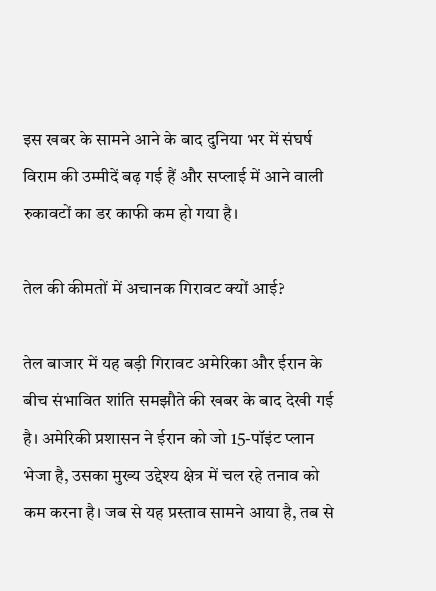इस खबर के सामने आने के बाद दुनिया भर में संघर्ष विराम की उम्मीदें बढ़ गई हैं और सप्लाई में आने वाली रुकावटों का डर काफी कम हो गया है।

तेल की कीमतों में अचानक गिरावट क्यों आई?

तेल बाजार में यह बड़ी गिरावट अमेरिका और ईरान के बीच संभावित शांति समझौते की खबर के बाद देखी गई है। अमेरिकी प्रशासन ने ईरान को जो 15-पॉइंट प्लान भेजा है, उसका मुख्य उद्देश्य क्षेत्र में चल रहे तनाव को कम करना है। जब से यह प्रस्ताव सामने आया है, तब से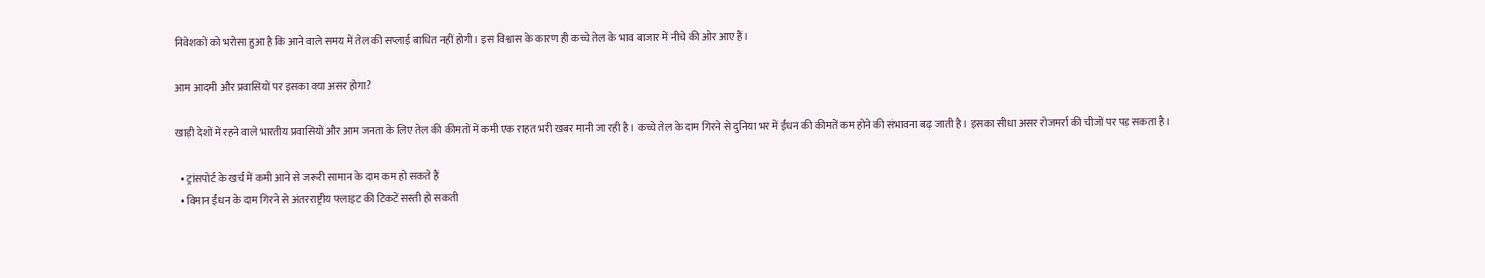निवेशकों को भरोसा हुआ है कि आने वाले समय में तेल की सप्लाई बाधित नहीं होगी। इस विश्वास के कारण ही कच्चे तेल के भाव बाजार में नीचे की ओर आए हैं।

आम आदमी और प्रवासियों पर इसका क्या असर होगा?

खाड़ी देशों में रहने वाले भारतीय प्रवासियों और आम जनता के लिए तेल की कीमतों में कमी एक राहत भरी खबर मानी जा रही है। कच्चे तेल के दाम गिरने से दुनिया भर में ईंधन की कीमतें कम होने की संभावना बढ़ जाती है। इसका सीधा असर रोजमर्रा की चीजों पर पड़ सकता है।

  • ट्रांसपोर्ट के खर्च में कमी आने से जरूरी सामान के दाम कम हो सकते हैं
  • विमान ईंधन के दाम गिरने से अंतरराष्ट्रीय फ्लाइट की टिकटें सस्ती हो सकती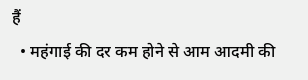हैं
  • महंगाई की दर कम होने से आम आदमी की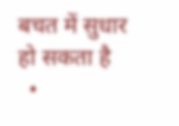बचत में सुधार हो सकता है
  •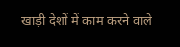खाड़ी देशों में काम करने वाले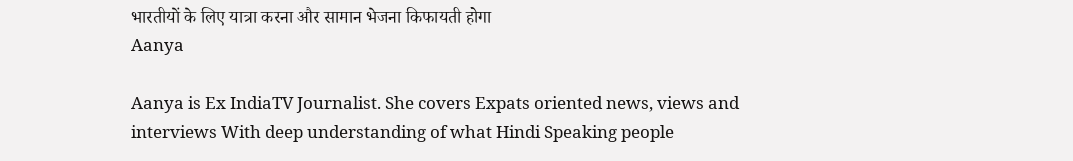भारतीयों के लिए यात्रा करना और सामान भेजना किफायती होगा
Aanya

Aanya is Ex IndiaTV Journalist. She covers Expats oriented news, views and interviews With deep understanding of what Hindi Speaking people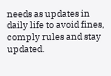needs as updates in daily life to avoid fines, comply rules and stay updated.